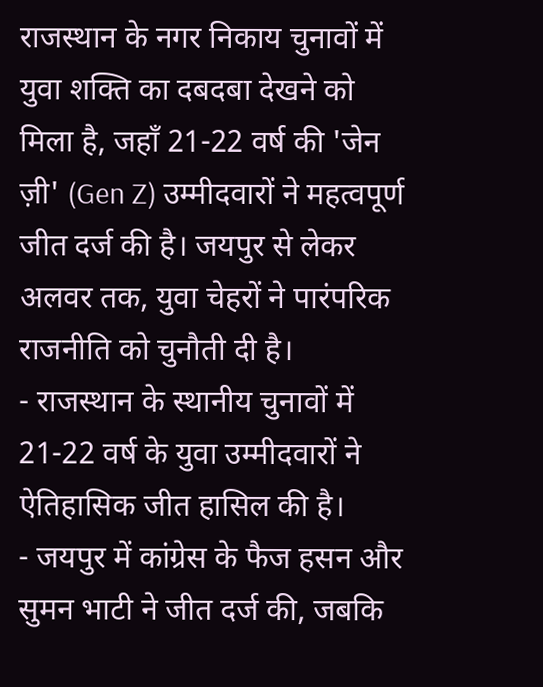राजस्थान के नगर निकाय चुनावों में युवा शक्ति का दबदबा देखने को मिला है, जहाँ 21-22 वर्ष की 'जेन ज़ी' (Gen Z) उम्मीदवारों ने महत्वपूर्ण जीत दर्ज की है। जयपुर से लेकर अलवर तक, युवा चेहरों ने पारंपरिक राजनीति को चुनौती दी है।
- राजस्थान के स्थानीय चुनावों में 21-22 वर्ष के युवा उम्मीदवारों ने ऐतिहासिक जीत हासिल की है।
- जयपुर में कांग्रेस के फैज हसन और सुमन भाटी ने जीत दर्ज की, जबकि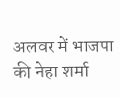अलवर में भाजपा की नेहा शर्मा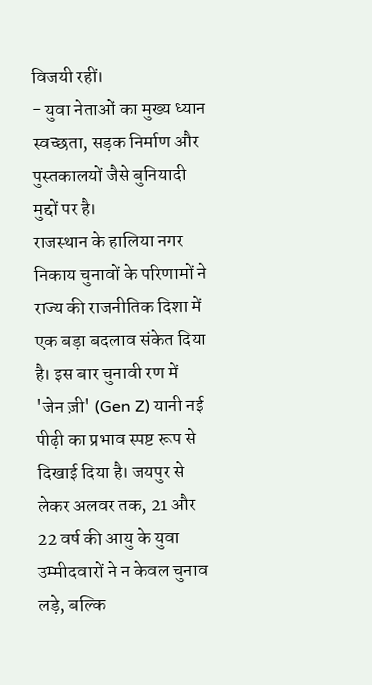विजयी रहीं।
- युवा नेताओं का मुख्य ध्यान स्वच्छता, सड़क निर्माण और पुस्तकालयों जैसे बुनियादी मुद्दों पर है।
राजस्थान के हालिया नगर निकाय चुनावों के परिणामों ने राज्य की राजनीतिक दिशा में एक बड़ा बदलाव संकेत दिया है। इस बार चुनावी रण में 'जेन ज़ी' (Gen Z) यानी नई पीढ़ी का प्रभाव स्पष्ट रूप से दिखाई दिया है। जयपुर से लेकर अलवर तक, 21 और 22 वर्ष की आयु के युवा उम्मीदवारों ने न केवल चुनाव लड़े, बल्कि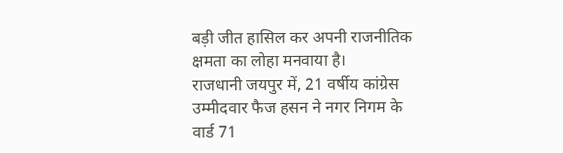बड़ी जीत हासिल कर अपनी राजनीतिक क्षमता का लोहा मनवाया है।
राजधानी जयपुर में, 21 वर्षीय कांग्रेस उम्मीदवार फैज हसन ने नगर निगम के वार्ड 71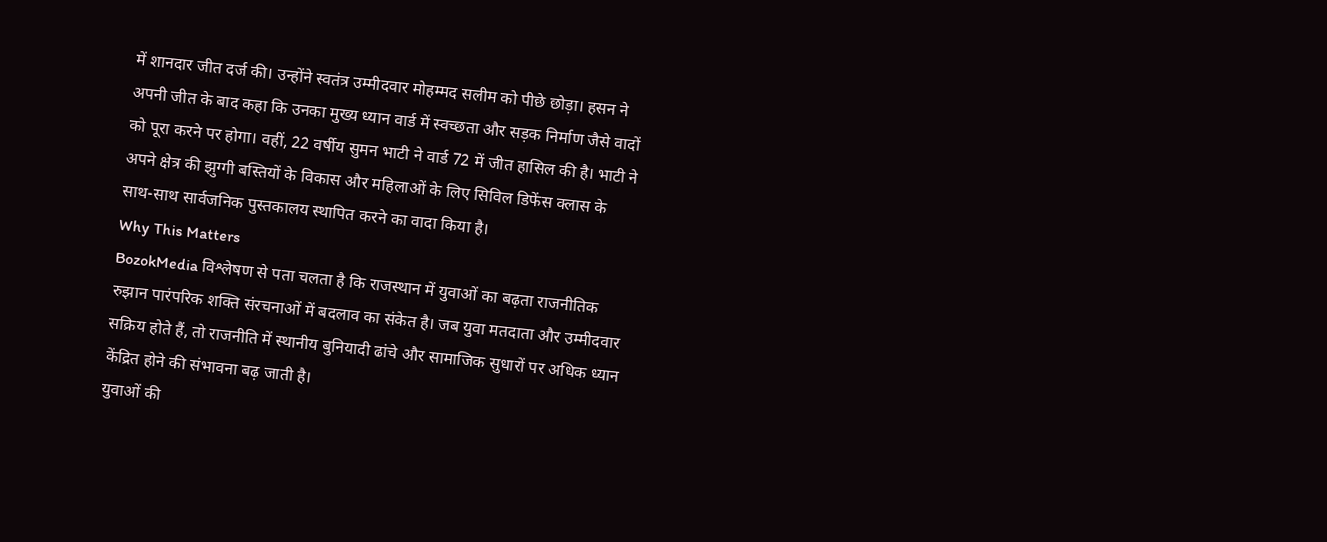में शानदार जीत दर्ज की। उन्होंने स्वतंत्र उम्मीदवार मोहम्मद सलीम को पीछे छोड़ा। हसन ने अपनी जीत के बाद कहा कि उनका मुख्य ध्यान वार्ड में स्वच्छता और सड़क निर्माण जैसे वादों को पूरा करने पर होगा। वहीं, 22 वर्षीय सुमन भाटी ने वार्ड 72 में जीत हासिल की है। भाटी ने अपने क्षेत्र की झुग्गी बस्तियों के विकास और महिलाओं के लिए सिविल डिफेंस क्लास के साथ-साथ सार्वजनिक पुस्तकालय स्थापित करने का वादा किया है।
Why This Matters
BozokMedia विश्लेषण से पता चलता है कि राजस्थान में युवाओं का बढ़ता राजनीतिक रुझान पारंपरिक शक्ति संरचनाओं में बदलाव का संकेत है। जब युवा मतदाता और उम्मीदवार सक्रिय होते हैं, तो राजनीति में स्थानीय बुनियादी ढांचे और सामाजिक सुधारों पर अधिक ध्यान केंद्रित होने की संभावना बढ़ जाती है।
युवाओं की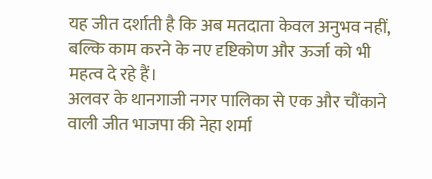यह जीत दर्शाती है कि अब मतदाता केवल अनुभव नहीं, बल्कि काम करने के नए दृष्टिकोण और ऊर्जा को भी महत्व दे रहे हैं।
अलवर के थानगाजी नगर पालिका से एक और चौंकाने वाली जीत भाजपा की नेहा शर्मा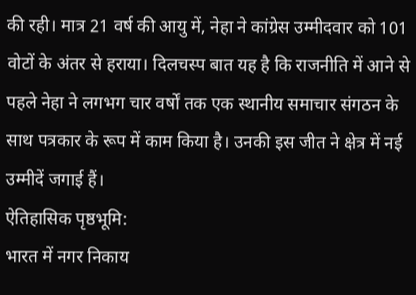की रही। मात्र 21 वर्ष की आयु में, नेहा ने कांग्रेस उम्मीदवार को 101 वोटों के अंतर से हराया। दिलचस्प बात यह है कि राजनीति में आने से पहले नेहा ने लगभग चार वर्षों तक एक स्थानीय समाचार संगठन के साथ पत्रकार के रूप में काम किया है। उनकी इस जीत ने क्षेत्र में नई उम्मीदें जगाई हैं।
ऐतिहासिक पृष्ठभूमि:
भारत में नगर निकाय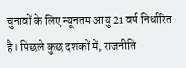चुनावों के लिए न्यूनतम आयु 21 वर्ष निर्धारित है। पिछले कुछ दशकों में, राजनीति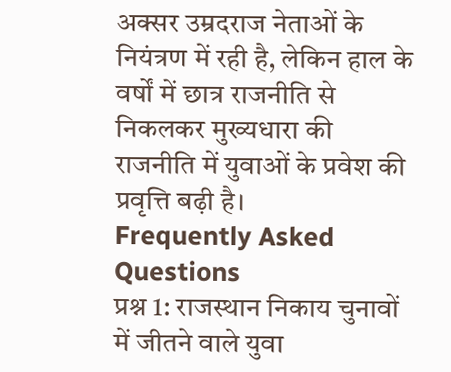अक्सर उम्रदराज नेताओं के नियंत्रण में रही है, लेकिन हाल के वर्षों में छात्र राजनीति से निकलकर मुख्यधारा की राजनीति में युवाओं के प्रवेश की प्रवृत्ति बढ़ी है।
Frequently Asked Questions
प्रश्न 1: राजस्थान निकाय चुनावों में जीतने वाले युवा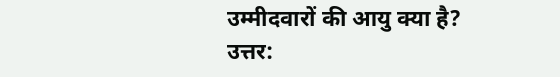उम्मीदवारों की आयु क्या है?
उत्तर: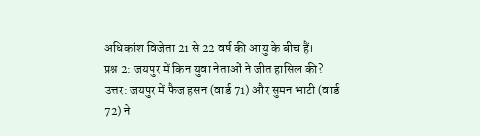अधिकांश विजेता 21 से 22 वर्ष की आयु के बीच हैं।
प्रश्न 2: जयपुर में किन युवा नेताओं ने जीत हासिल की?
उत्तर: जयपुर में फैज हसन (वार्ड 71) और सुमन भाटी (वार्ड 72) ने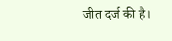जीत दर्ज की है।